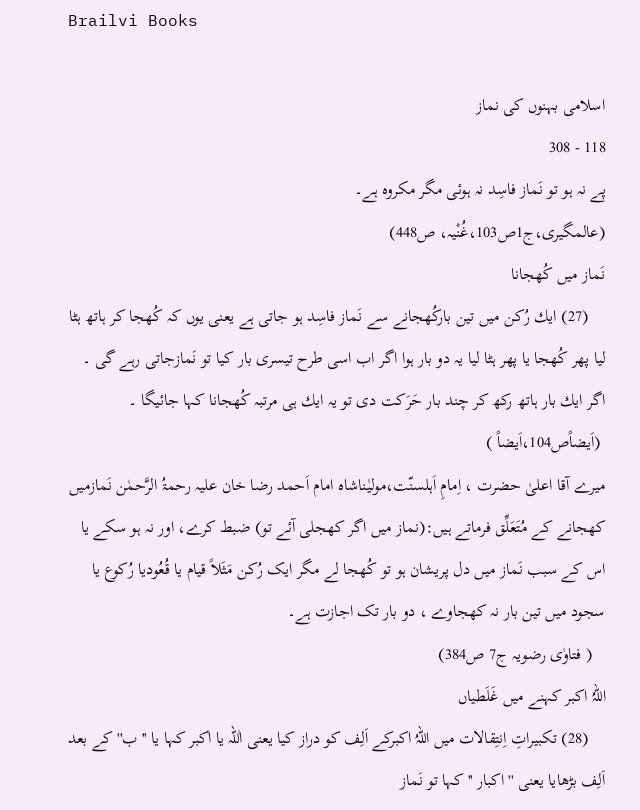Brailvi Books

اسلامی بہنوں کی نماز
118 - 308
پے نہ ہو تو نَماز فاسِد نہ ہوئی مگر مکروہ ہے۔
(عالمگيری،ج1ص103،غُنْیہ، ص448)
نَماز میں کُھجانا
    (27) ايك رُکن ميں تين بارکُھجانے سے نَماز فاسِد ہو جاتی ہے يعنی يوں کہ کُھجا کر ہاتھ ہٹا ليا پھر کُھجا يا پھر ہٹا ليا یہ دو بار ہوا اگر اب اسی طرح تيسری بار کيا تو نَمازجاتی رہے گی ۔ اگر ايك بار ہاتھ رکھ کر چند بار حَرَکت دی تو یہ ايك ہی مرتبہ کُھجانا کہا جائیگا ۔
 (اَیضاًص104،اَیضاً )
میرے آقا اعلیٰ حضرت ، اِمامِ اَہلسنّت،مولیٰناشاہ امام اَحمد رضا خان علیہ رحمۃُ الرَّحمٰن نَمازمیں کھجانے کے مُتَعَلِّق فرماتے ہیں:(نماز میں اگر کھجلی آئے تو) ضبط کرے، اور نہ ہو سکے یا اس کے سبب نَماز میں دل پریشان ہو تو کُھجا لے مگر ایک رُکن مَثَلاً قیام یا قُعُودیا رُکوع یا سجود میں تین بار نہ کھجاوے ، دو بار تک اجازت ہے۔
   ( فتاوٰی رضویہ ج7 ص384)
اللہُ اکبر کہنے میں غَلَطیاں
    (28) تکبيراتِ اِنتِقالات ميں اللہُ اکبرکے اَلِف کو دراز کيا يعنی اٰللہ يا اٰکبر کہا يا '' ب'' کے بعد اَلِف بڑھايا يعنی '' اکبار '' کہا تو نَماز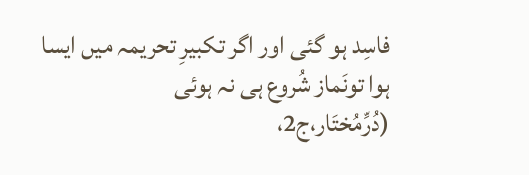فاسِد ہو گئی اور اگر تکبيرِ تحريمہ ميں ايسا ہوا تونَماز شُروع ہی نہ ہوئی
(دُرِّمُختَار،ج2،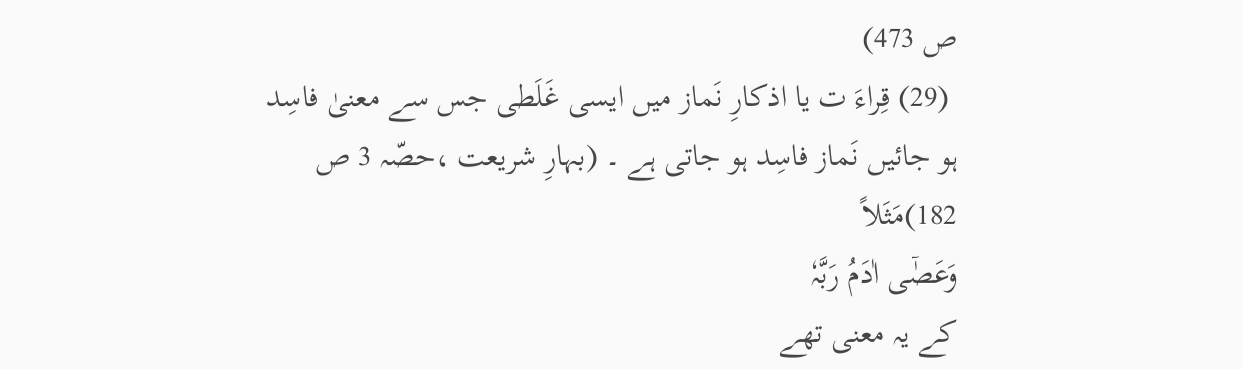ص 473)
 (29) قِراءَ ت يا اذکارِ نَماز ميں ايسی غَلَطی جس سے معنیٰ فاسِد ہو جائيں نَماز فاسِد ہو جاتی ہے ۔ (بہارِ شریعت ،حصّہ 3 ص 182)مَثَلاً
وَعَصٰۤی اٰدَمُ رَبَّہٗ
کے یہ معنی تھے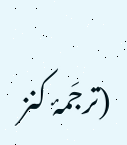(ترجَمۂ کنز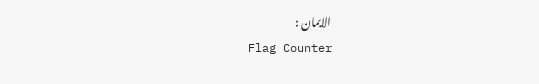الایمان :
Flag Counter